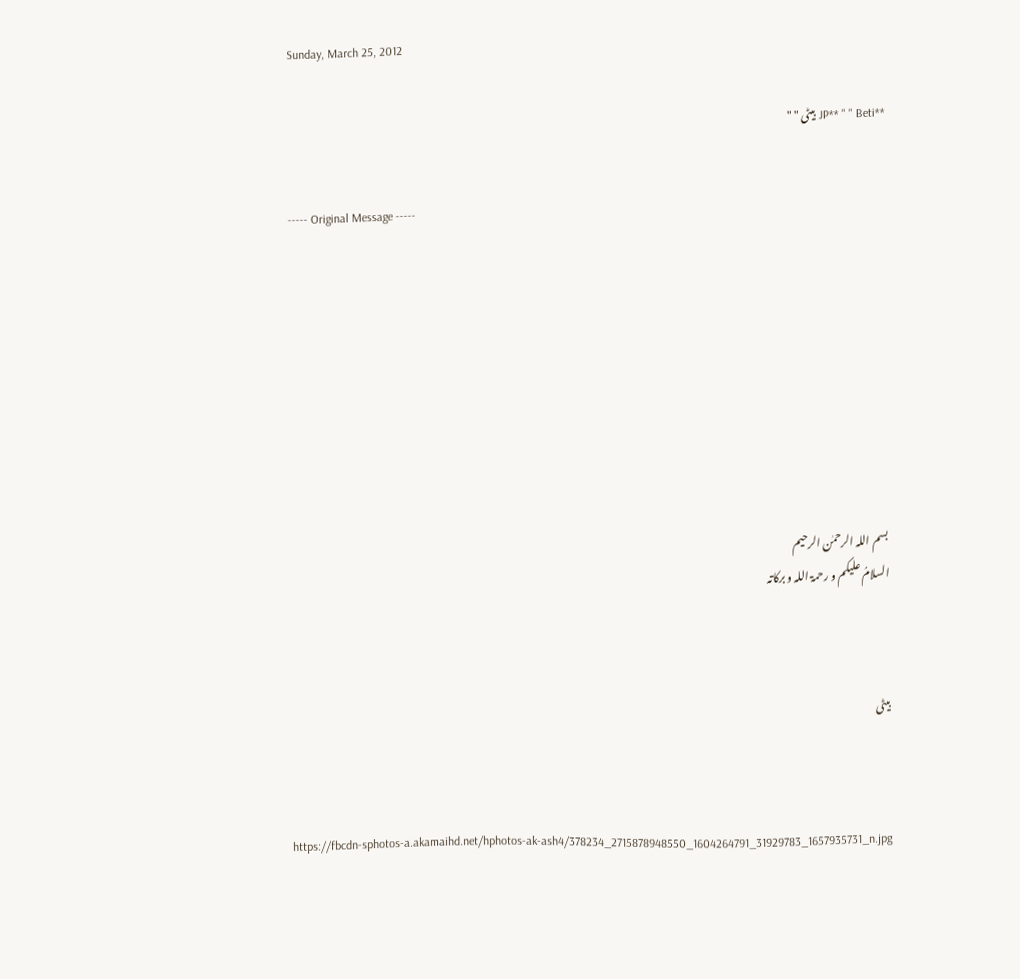Sunday, March 25, 2012

**JP** " " Beti بیٹی " "


----- Original Message -----









بسم اللہ الرحمٰن الرحیم
السلامُ علیکم و رحمۃ اللہ و برکاتہ



بیٹی



https://fbcdn-sphotos-a.akamaihd.net/hphotos-ak-ash4/378234_2715878948550_1604264791_31929783_1657935731_n.jpg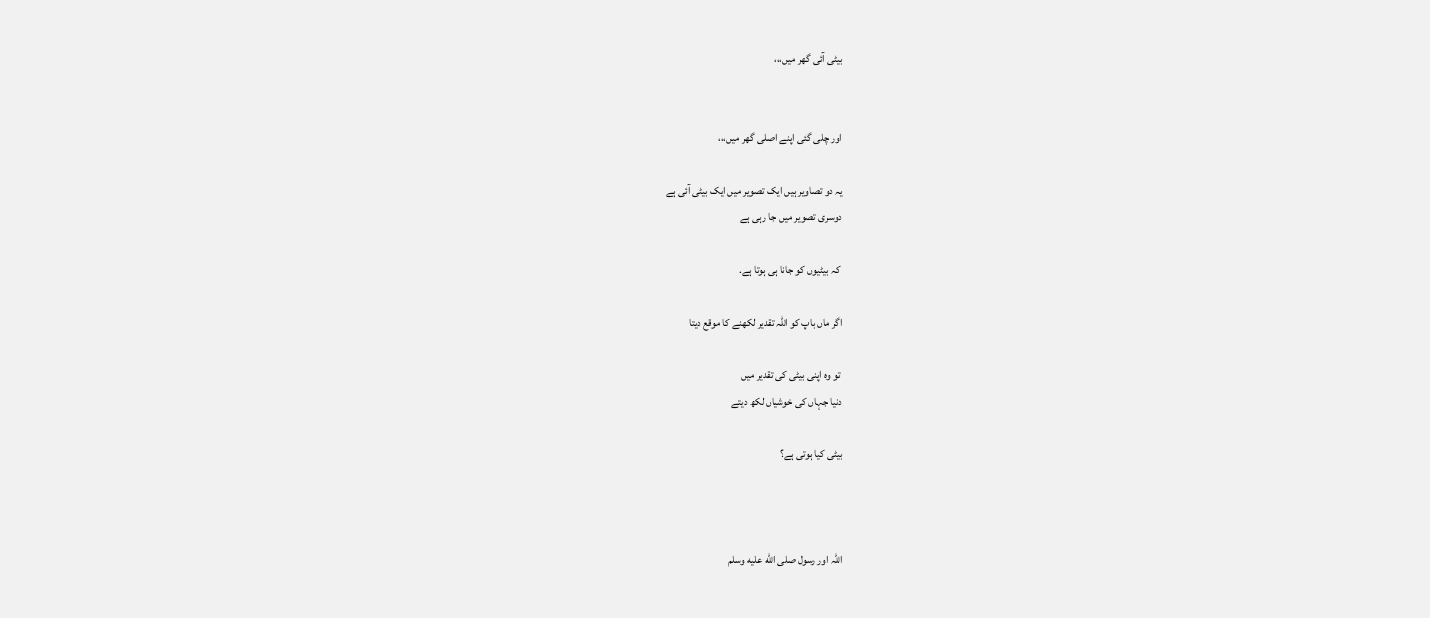بیٹی آئی گھر میں،،،


اور چلی گئی اپنے اصلی گھر میں،،،

یہ دو تصاویر ہیں ایک تصویر میں ایک بیٹی آئی ہے
دوسری تصویر میں جا رہی ہے

 کہ بیٹیوں کو جانا ہی ہوتا ہے.

اگر ماں باپ کو اللہ تقدیر لکھنے کا موقع دیتا

 تو وہ اپنی بیٹی کی تقدیر میں
دنیا جہاں کی خوشیاں لکھ دیتے

بیٹی کیا ہوتی ہے؟



اللہ اور رسول صلی الله عليه وسلم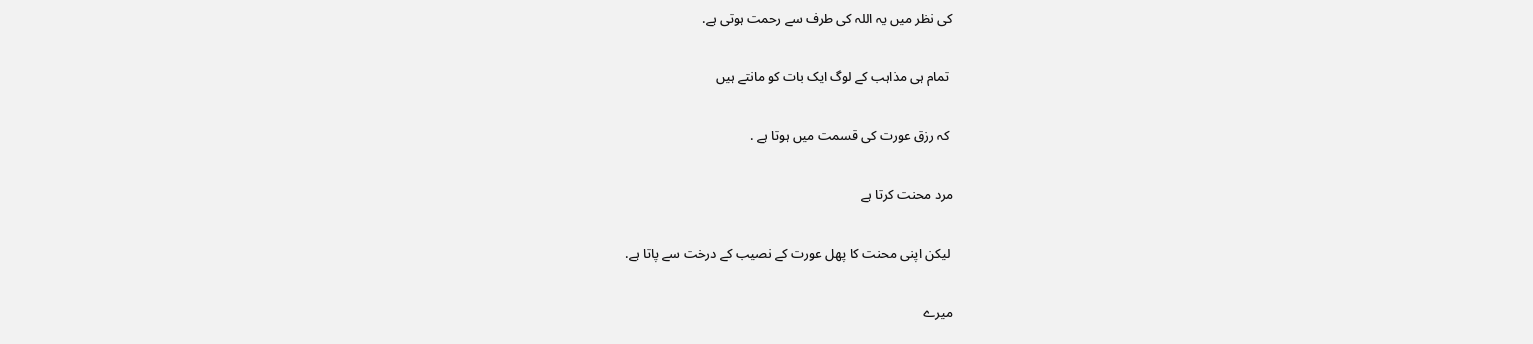کی نظر میں یہ اللہ کی طرف سے رحمت ہوتی ہے.

 تمام ہی مذاہب کے لوگ ایک بات کو مانتے ہیں

 کہ رزق عورت کی قسمت میں ہوتا ہے .

مرد محنت کرتا ہے

 لیکن اپنی محنت کا پھل عورت کے نصیب کے درخت سے پاتا ہے.

میرے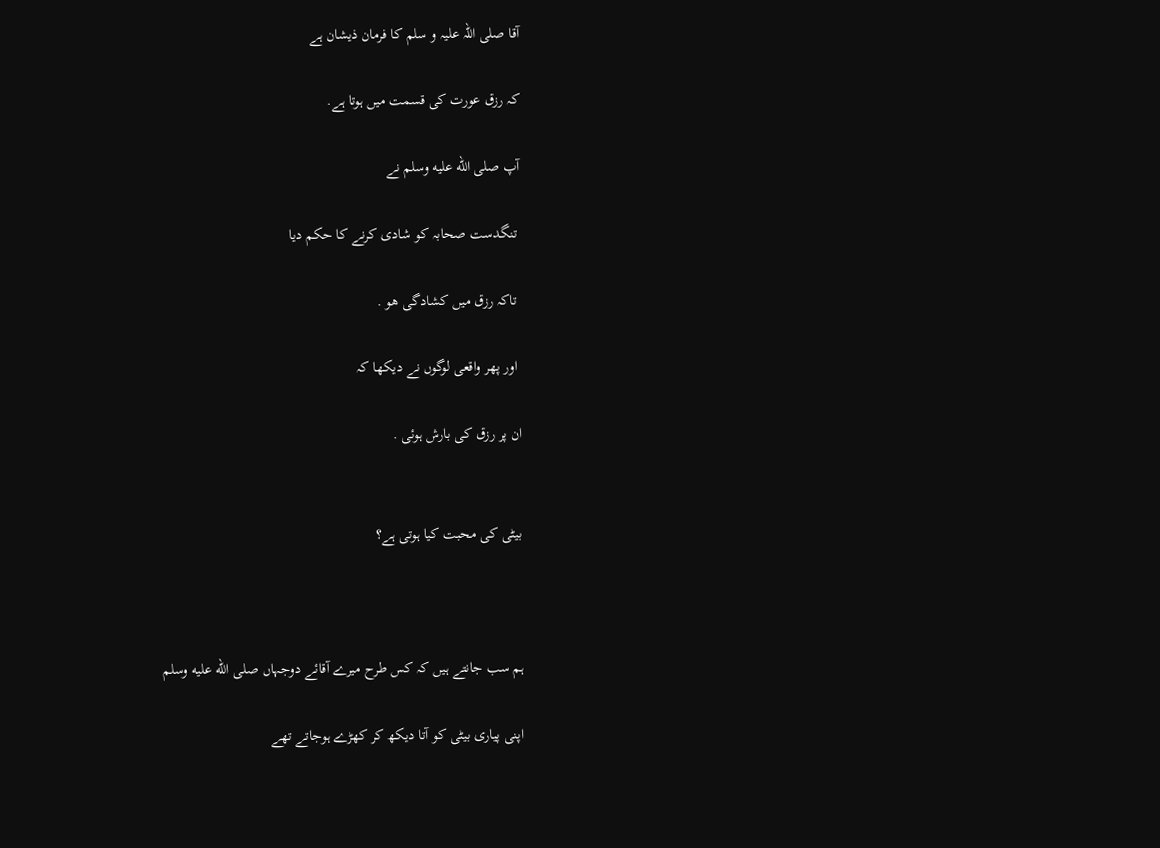آقا صلی اللہ علیہ و سلم کا فرمان ذیشان ہے

کہ رزق عورت کی قسمت میں ہوتا ہے.

آپ صلی الله عليه وسلم نے

 تنگدست صحابہ کو شادی کرنے کا حکم دیا

 تاکہ رزق میں کشادگی ھو .

 اور پھر واقعی لوگوں نے دیکھا کہ

ان پر رزق کی بارش ہوئی .


بیٹی کی محبت کیا ہوتی ہے؟



ہم سب جانتے ہیں کہ کس طرح میرے آقائے دوجہاں صلی الله عليه وسلم

اپنی پیاری بیٹی کو آتا دیکھ کر کھڑے ہوجاتے تھے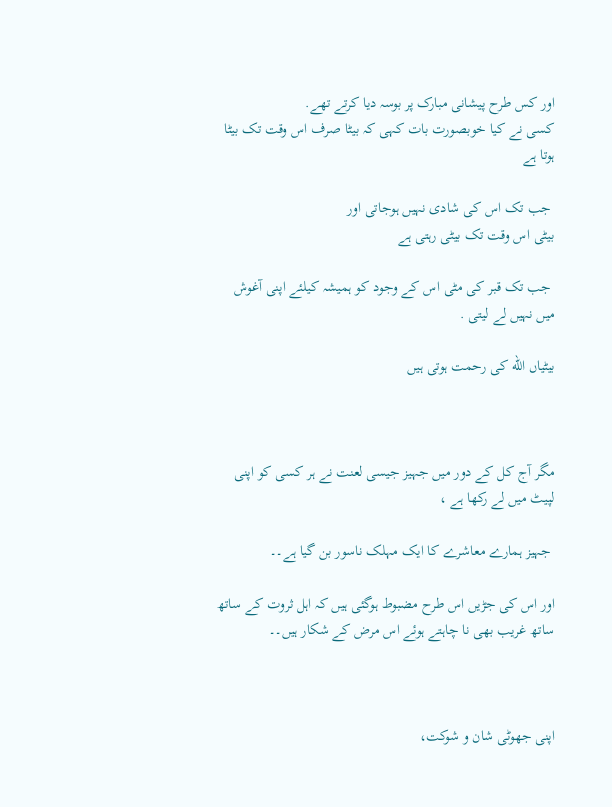اور کس طرح پیشانی مبارک پر بوسہ دیا کرتے تھے.
کسی نے کیا خوبصورت بات کہی کہ بیٹا صرف اس وقت تک بیٹا ہوتا ہے

 جب تک اس کی شادی نہیں ہوجاتی اور
بیٹی اس وقت تک بیٹی رہتی ہے

 جب تک قبر کی مٹی اس کے وجود کو ہمیشہ کیلئے اپنی آغوش میں نہیں لے لیتی .

بیٹیاں الله کی رحمت ہوتی ہیں



مگر آج کل کے دور میں جہیز جیسی لعنت نے ہر کسی کو اپنی لپیٹ میں لے رکھا ہے ،

 جہیز ہمارے معاشرے کا ایک مہلک ناسور بن گیا ہے۔۔

اور اس کی جڑیں اس طرح مضبوط ہوگئی ہیں کہ اہل ثروت کے ساتھ ساتھ غریب بھی نا چاہتے ہوئے اس مرض کے شکار ہیں۔۔



اپنی جھوٹی شان و شوکت،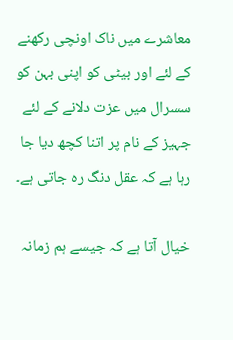معاشرے میں ناک اونچی رکھنے کے لئے اور بیٹی کو اپنی بہن کو سسرال میں عزت دلانے کے لئے جہیز کے نام پر اتنا کچھ دیا جا رہا ہے کہ عقل دنگ رہ جاتی ہے۔

خیال آتا ہے کہ جیسے ہم زمانہ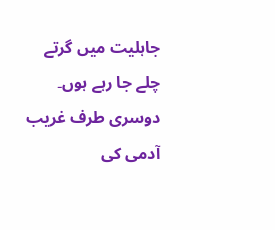جاہلیت میں گرتے چلے جا رہے ہوں۔
دوسری طرف غریب آدمی کی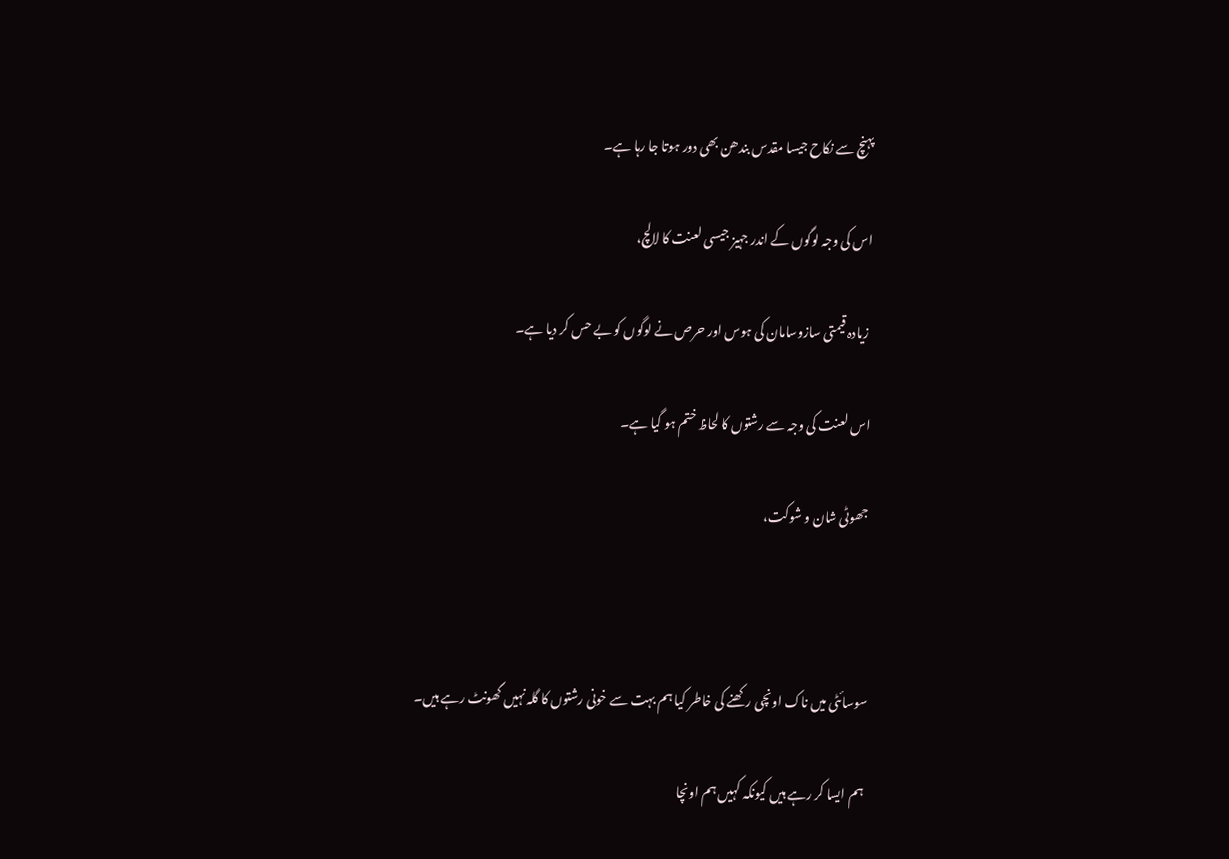پہنچ سے نکاح جیسا مقدس بندھن بھی دور ہوتا جا رہا ہے۔

اس کی وجہ لوگوں کے اندر جہیز جیسی لعنت کا لالچ،

 زیادہ قیمتی سازوسامان کی ہوس اور حرص نے لوگوں کو بے حس کر دیا ہے۔

اس لعنت کی وجہ سے رشتوں کا لحاظ ختم ہو گیا ہے۔

جھوٹی شان و شوکت،



سوسائٹی میں ناک اونچی رکھنے کی خاطر کیا ہم بہت سے خونی رشتوں کا گلہ نہیں گھونٹ رہے ہیں۔

 ہم ایسا کر رہے ہیں کیونکہ کہیں ہم اونچا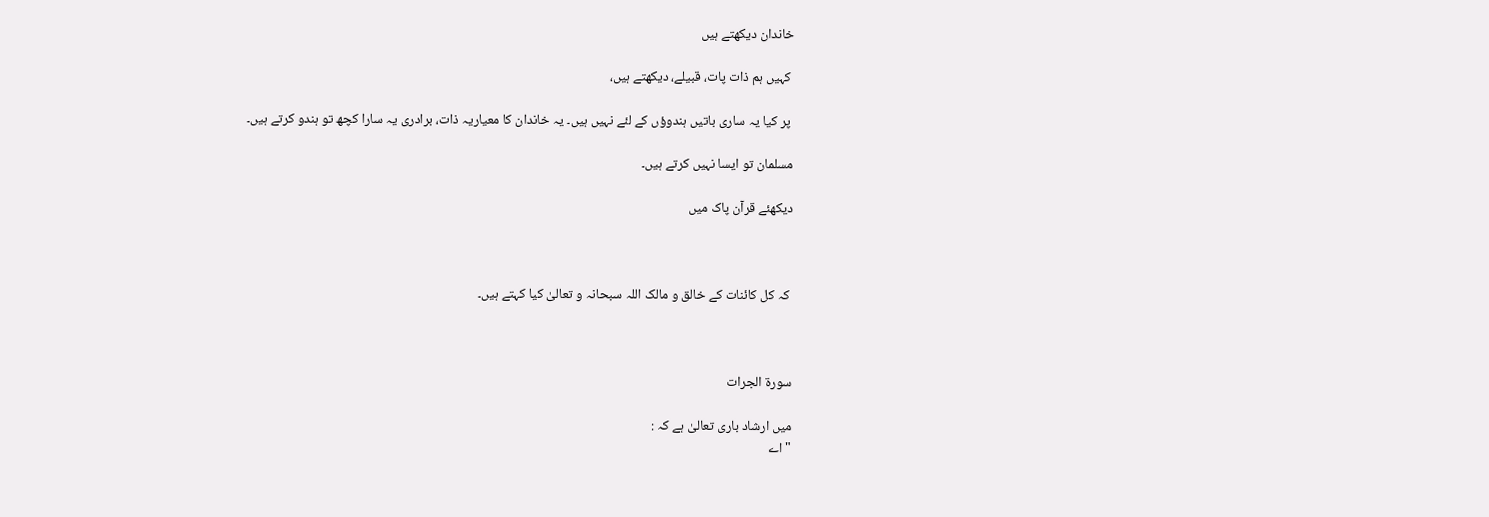خاندان دیکھتے ہیں

 کہیں ہم ذات پات، قبیلے، دیکھتے ہیں،

 پر کیا یہ ساری باتیں ہندوؤں کے لئے نہیں ہیں۔ یہ خاندان کا معیاریہ ذات، برادری یہ سارا کچھ تو ہندو کرتے ہیں۔

مسلمان تو ایسا نہیں کرتے ہیں۔

دیکھئے قرآن پاک میں



 کہ کل کائنات کے خالق و مالک اللہ سبحانہ و تعالیٰ کیا کہتے ہیں۔



سورة الجرات

میں ارشاد باری تعالیٰ ہے کہ :
" اے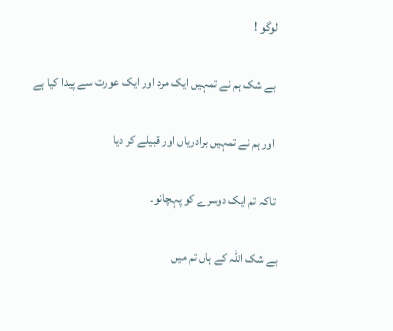لوگو !

 بے شک ہم نے تمہیں ایک مرد اور ایک عورت سے پیدا کیا ہے

 اور ہم نے تمہیں برادریاں اور قبیلے کر دیا

 تاکہ تم ایک دوسرے کو پہچانو۔

بے شک اللہ کے ہاں تم میں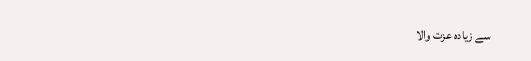سے زیادہ عزت والا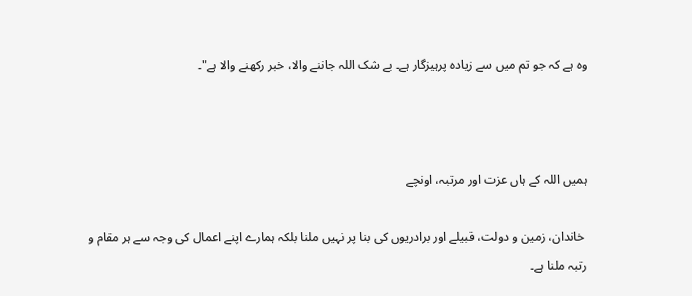وہ ہے کہ جو تم میں سے زیادہ پرہیزگار ہے۔ بے شک اللہ جاننے والا، خبر رکھنے والا ہے"۔



ہمیں اللہ کے ہاں عزت اور مرتبہ، اونچے

 خاندان، زمین و دولت، قبیلے اور برادریوں کی بنا پر نہیں ملنا بلکہ ہمارے اپنے اعمال کی وجہ سے ہر مقام و رتبہ ملنا ہے۔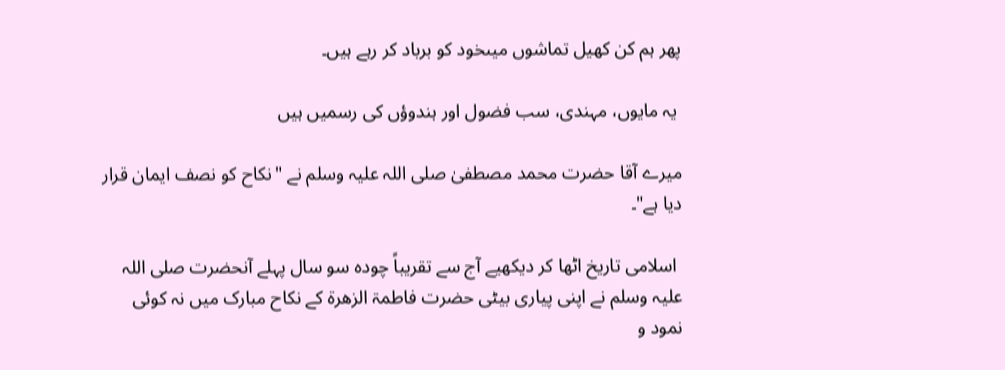پھر ہم کن کھیل تماشوں میںخود کو برباد کر رہے ہیں۔

 یہ مایوں، مہندی، سب فضول اور ہندوؤں کی رسمیں ہیں

میرے آقا حضرت محمد مصطفیٰ صلی اللہ علیہ وسلم نے "نکاح کو نصف ایمان قرار دیا ہے"۔

 اسلامی تاریخ اٹھا کر دیکھیے آج سے تقریباً چودہ سو سال پہلے آنحضرت صلی اللہ علیہ وسلم نے اپنی پیاری بیٹی حضرت فاطمۃ الزھرۃ کے نکاح مبارک میں نہ کوئی نمود و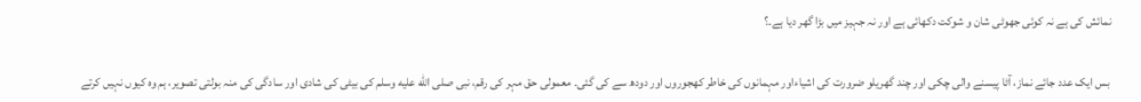نمائش کی ہے نہ کوئی جھوٹی شان و شوکت دکھائی ہے اور نہ جہیز میں بڑا گھر دیا ہے۔؟

 بس ایک عدد جائے نماز، آٹا پیسنے والی چکی اور چند گھریلو ضرورت کی اشیاءاور مہمانوں کی خاطر کھجوروں اور دودھ سے کی گئی۔ معمولی حق مہر کی رقم، نبی صلی الله عليه وسلم کی بیٹی کی شادی اور سادگی کی منہ بولتی تصویر، ہم وہ کیوں نہیں کرتے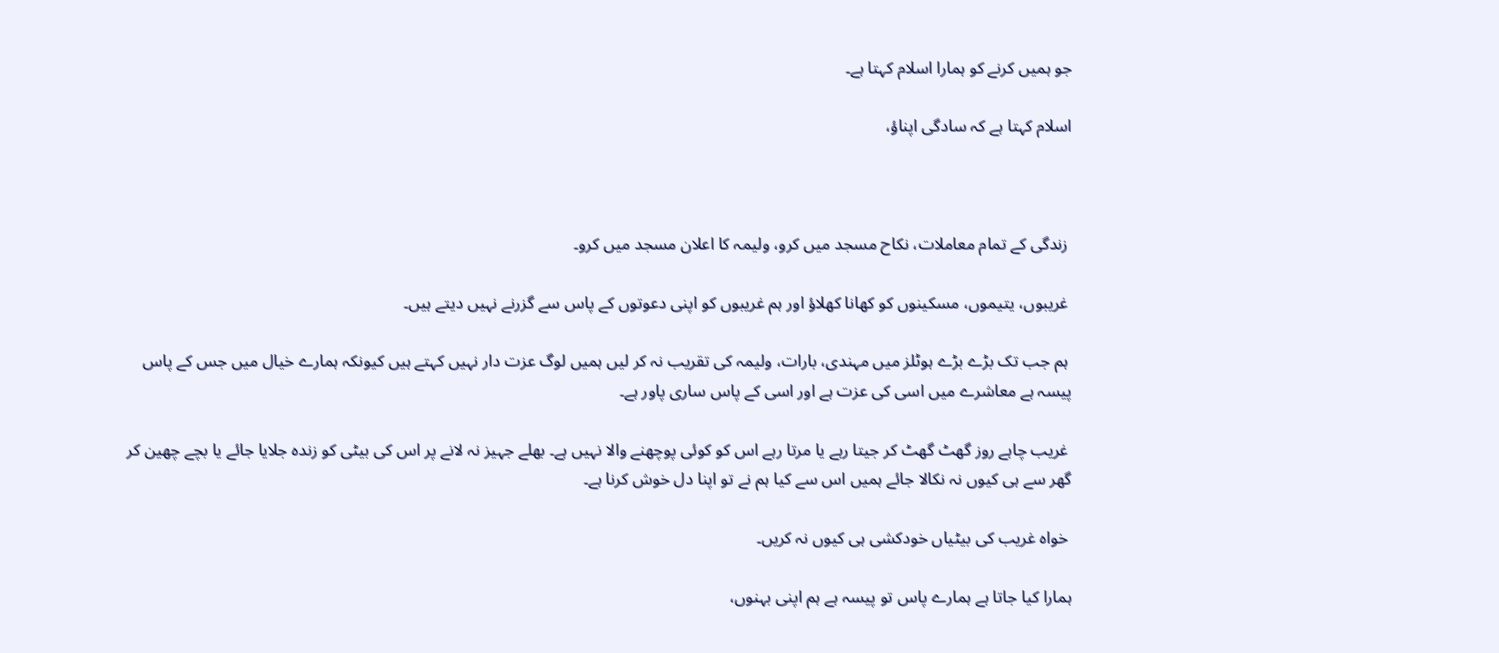جو ہمیں کرنے کو ہمارا اسلام کہتا ہے۔

اسلام کہتا ہے کہ سادگی اپناؤ،



 زندگی کے تمام معاملات، نکاح مسجد میں کرو، ولیمہ کا اعلان مسجد میں کرو۔

 غریبوں، یتیموں، مسکینوں کو کھانا کھلاؤ اور ہم غریبوں کو اپنی دعوتوں کے پاس سے گزرنے نہیں دیتے ہیں۔

 ہم جب تک بڑے بڑے ہوٹلز میں مہندی، بارات، ولیمہ کی تقریب نہ کر لیں ہمیں لوگ عزت دار نہیں کہتے ہیں کیونکہ ہمارے خیال میں جس کے پاس پیسہ ہے معاشرے میں اسی کی عزت ہے اور اسی کے پاس ساری پاور ہے۔

 غریب چاہے روز گھٹ گھٹ کر جیتا رہے یا مرتا رہے اس کو کوئی پوچھنے والا نہیں ہے۔ بھلے جہیز نہ لانے پر اس کی بیٹی کو زندہ جلایا جائے یا بچے چھین کر گھر سے ہی کیوں نہ نکالا جائے ہمیں اس سے کیا ہم نے تو اپنا دل خوش کرنا ہے۔

 خواہ غریب کی بیٹیاں خودکشی ہی کیوں نہ کریں۔

ہمارا کیا جاتا ہے ہمارے پاس تو پیسہ ہے ہم اپنی بہنوں،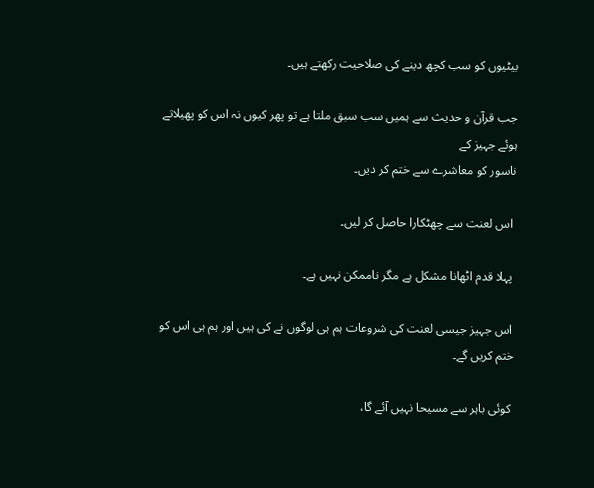بیٹیوں کو سب کچھ دینے کی صلاحیت رکھتے ہیں۔

جب قرآن و حدیث سے ہمیں سب سبق ملتا ہے تو پھر کیوں نہ اس کو پھیلاتے ہوئے جہیز کے
ناسور کو معاشرے سے ختم کر دیں۔

 اس لعنت سے چھٹکارا حاصل کر لیں۔

 پہلا قدم اٹھانا مشکل ہے مگر ناممکن نہیں ہے۔

 اس جہیز جیسی لعنت کی شروعات ہم ہی لوگوں نے کی ہیں اور ہم ہی اس کو ختم کریں گے۔

 کوئی باہر سے مسیحا نہیں آئے گا،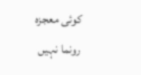کوئی معجزہ رونما نہیں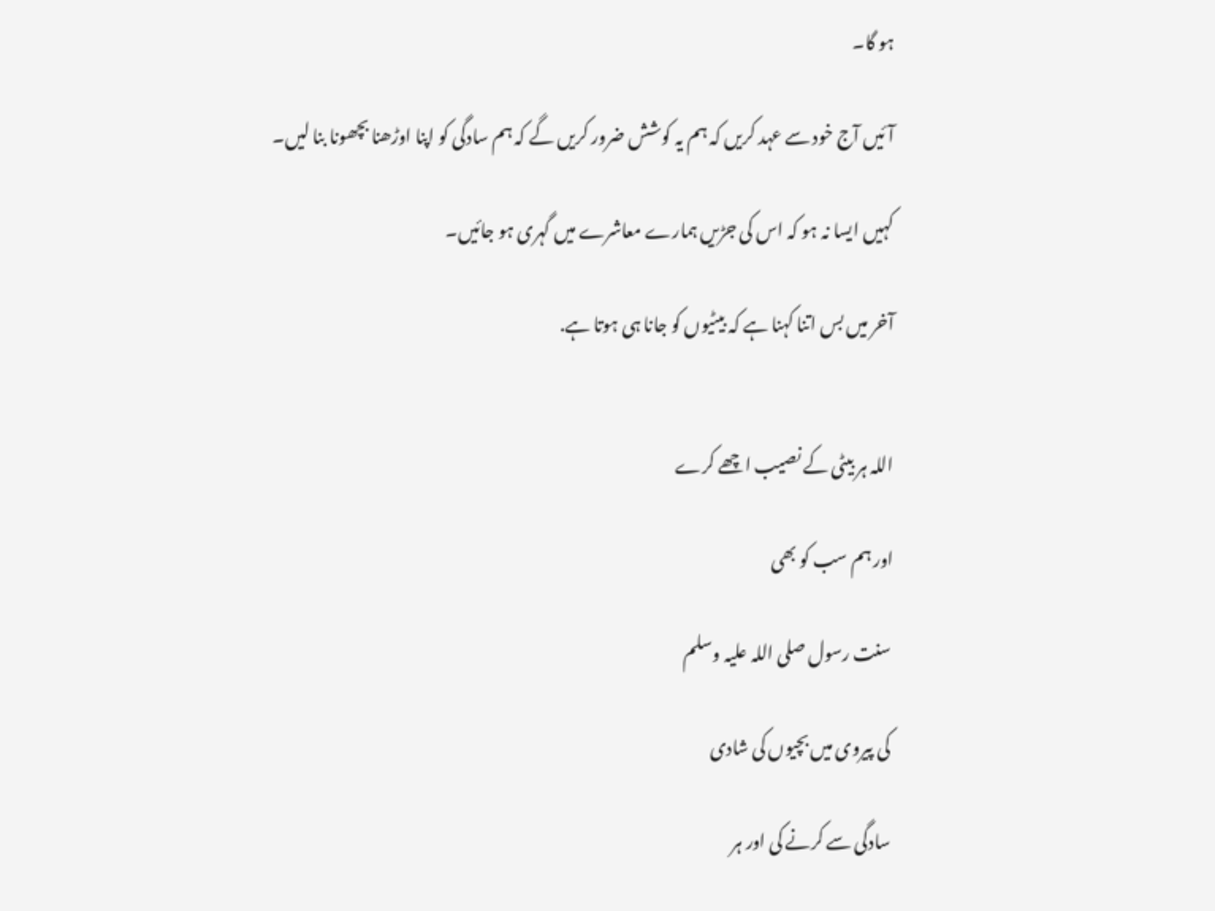ہو گا۔

آئیں آج خود سے عہد کریں کہ ہم یہ کوشش ضرور کریں گے کہ ہم سادگی کو اپنا اوڑھنا بچھونا بنا لیں۔

کہیں ایسا نہ ہو کہ اس کی جڑیں ہمارے معاشرے میں گہری ہو جائیں۔

آخر میں بس اتنا کہنا ہے کہ بیٹیوں کو جانا ہی ہوتا ہے.


اللہ ہر بیٹی کے نصیب اچھے کرے

اور ہم سب کو بھی

 سنت رسول صلی اللہ علیہ وسلم

 کی پیروی میں بچیوں کی شادی

 سادگی سے کرنے کی اور ہر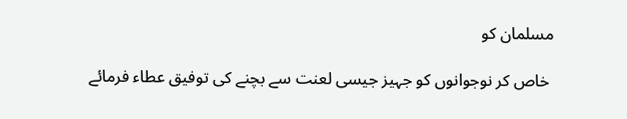مسلمان کو

 خاص کر نوجوانوں کو جہیز جیسی لعنت سے بچنے کی توفیق عطاء فرمائے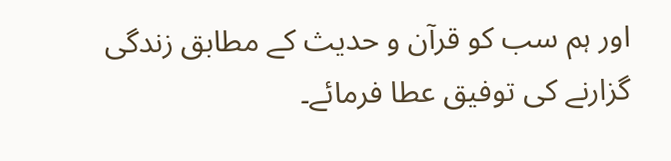اور ہم سب کو قرآن و حدیث کے مطابق زندگی گزارنے کی توفیق عطا فرمائے۔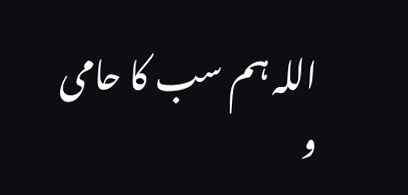اللہ ہم سب کا حامی و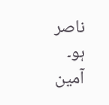ناصر ہو۔
آمین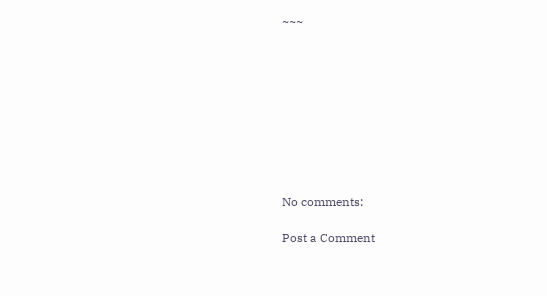~~~









No comments:

Post a Comment